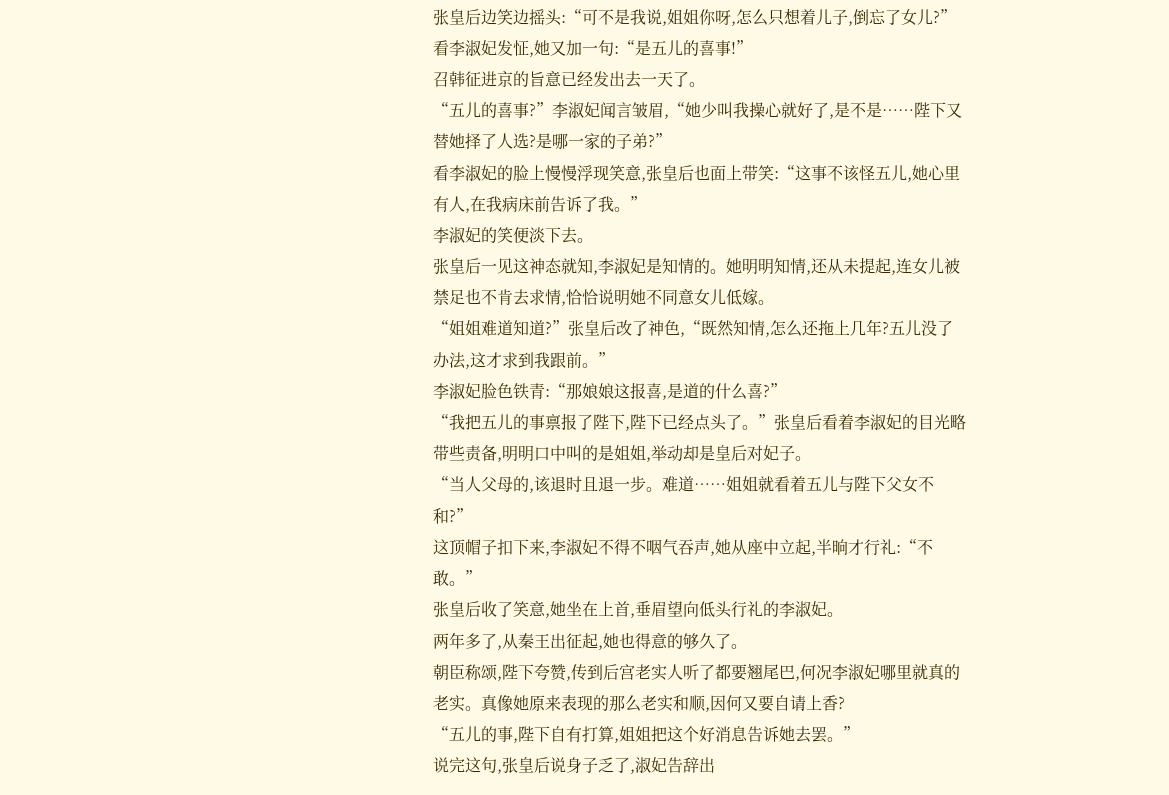张皇后边笑边摇头:“可不是我说,姐姐你呀,怎么只想着儿子,倒忘了女儿?”
看李淑妃发怔,她又加一句:“是五儿的喜事!”
召韩征进京的旨意已经发出去一天了。
“五儿的喜事?”李淑妃闻言皱眉,“她少叫我操心就好了,是不是……陛下又替她择了人选?是哪一家的子弟?”
看李淑妃的脸上慢慢浮现笑意,张皇后也面上带笑:“这事不该怪五儿,她心里有人,在我病床前告诉了我。”
李淑妃的笑便淡下去。
张皇后一见这神态就知,李淑妃是知情的。她明明知情,还从未提起,连女儿被禁足也不肯去求情,恰恰说明她不同意女儿低嫁。
“姐姐难道知道?”张皇后改了神色,“既然知情,怎么还拖上几年?五儿没了办法,这才求到我跟前。”
李淑妃脸色铁青:“那娘娘这报喜,是道的什么喜?”
“我把五儿的事禀报了陛下,陛下已经点头了。”张皇后看着李淑妃的目光略带些责备,明明口中叫的是姐姐,举动却是皇后对妃子。
“当人父母的,该退时且退一步。难道……姐姐就看着五儿与陛下父女不和?”
这顶帽子扣下来,李淑妃不得不咽气吞声,她从座中立起,半晌才行礼:“不敢。”
张皇后收了笑意,她坐在上首,垂眉望向低头行礼的李淑妃。
两年多了,从秦王出征起,她也得意的够久了。
朝臣称颂,陛下夸赞,传到后宫老实人听了都要翘尾巴,何况李淑妃哪里就真的老实。真像她原来表现的那么老实和顺,因何又要自请上香?
“五儿的事,陛下自有打算,姐姐把这个好消息告诉她去罢。”
说完这句,张皇后说身子乏了,淑妃告辞出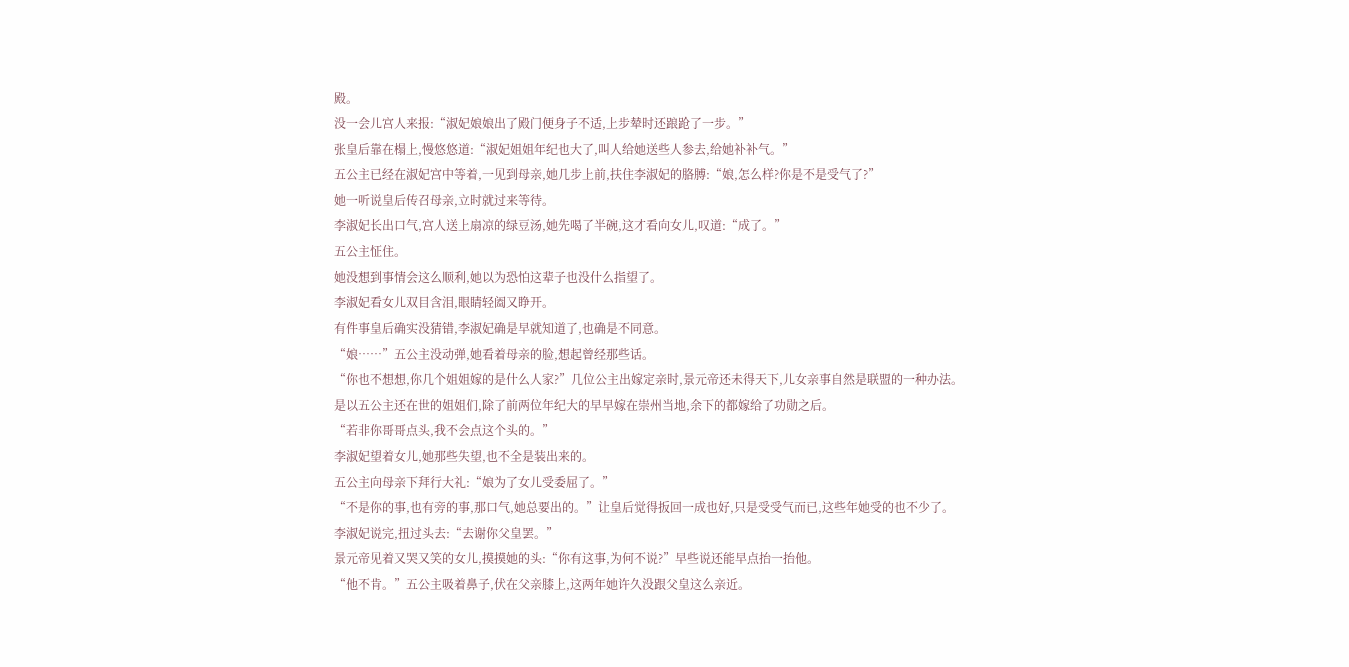殿。
没一会儿宫人来报:“淑妃娘娘出了殿门便身子不适,上步辇时还踉跄了一步。”
张皇后靠在榻上,慢悠悠道:“淑妃姐姐年纪也大了,叫人给她送些人参去,给她补补气。”
五公主已经在淑妃宫中等着,一见到母亲,她几步上前,扶住李淑妃的胳膊:“娘,怎么样?你是不是受气了?”
她一听说皇后传召母亲,立时就过来等待。
李淑妃长出口气,宫人送上扇凉的绿豆汤,她先喝了半碗,这才看向女儿,叹道:“成了。”
五公主怔住。
她没想到事情会这么顺利,她以为恐怕这辈子也没什么指望了。
李淑妃看女儿双目含泪,眼睛轻阖又睁开。
有件事皇后确实没猜错,李淑妃确是早就知道了,也确是不同意。
“娘……”五公主没动弹,她看着母亲的脸,想起曾经那些话。
“你也不想想,你几个姐姐嫁的是什么人家?”几位公主出嫁定亲时,景元帝还未得天下,儿女亲事自然是联盟的一种办法。
是以五公主还在世的姐姐们,除了前两位年纪大的早早嫁在崇州当地,余下的都嫁给了功勋之后。
“若非你哥哥点头,我不会点这个头的。”
李淑妃望着女儿,她那些失望,也不全是装出来的。
五公主向母亲下拜行大礼:“娘为了女儿受委屈了。”
“不是你的事,也有旁的事,那口气,她总要出的。”让皇后觉得扳回一成也好,只是受受气而已,这些年她受的也不少了。
李淑妃说完,扭过头去:“去谢你父皇罢。”
景元帝见着又哭又笑的女儿,摸摸她的头:“你有这事,为何不说?”早些说还能早点抬一抬他。
“他不肯。”五公主吸着鼻子,伏在父亲膝上,这两年她许久没跟父皇这么亲近。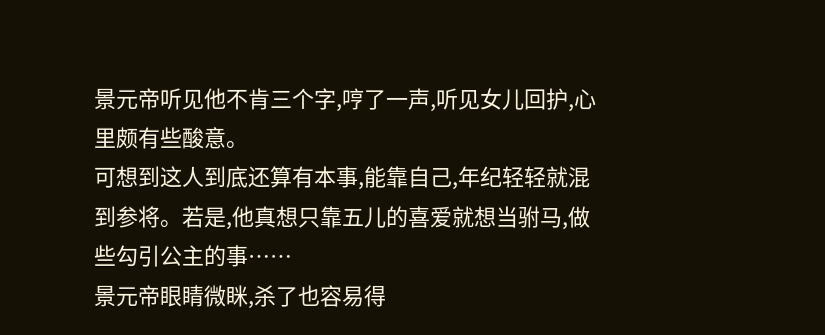景元帝听见他不肯三个字,哼了一声,听见女儿回护,心里颇有些酸意。
可想到这人到底还算有本事,能靠自己,年纪轻轻就混到参将。若是,他真想只靠五儿的喜爱就想当驸马,做些勾引公主的事……
景元帝眼睛微眯,杀了也容易得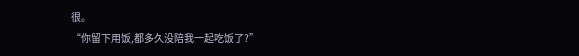很。
“你留下用饭,都多久没陪我一起吃饭了?”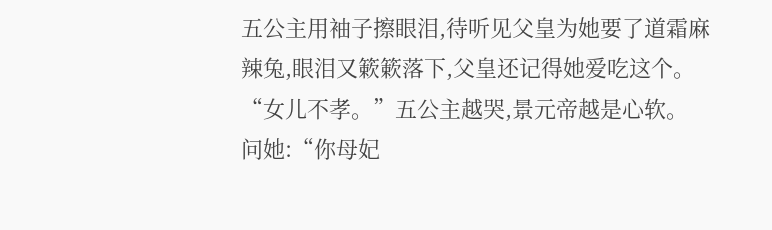五公主用袖子擦眼泪,待听见父皇为她要了道霜麻辣兔,眼泪又簌簌落下,父皇还记得她爱吃这个。
“女儿不孝。”五公主越哭,景元帝越是心软。
问她:“你母妃